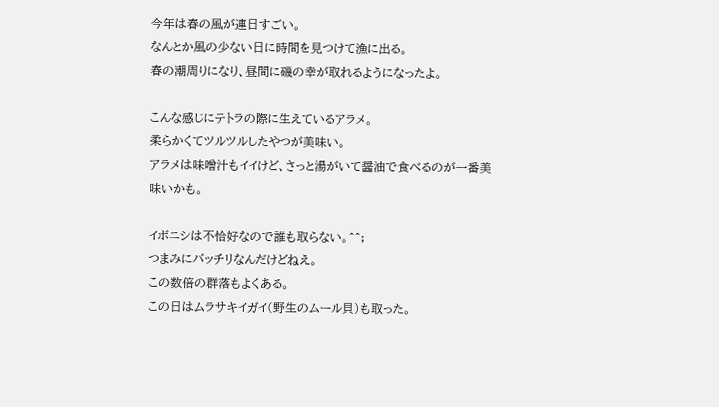今年は春の風が連日すごい。
なんとか風の少ない日に時間を見つけて漁に出る。
春の潮周りになり、昼間に磯の幸が取れるようになったよ。

こんな感じにテトラの際に生えているアラメ。
柔らかくてツルツルしたやつが美味い。
アラメは味噌汁もイイけど、さっと湯がいて醤油で食べるのが一番美味いかも。

イボニシは不恰好なので誰も取らない。^^;
つまみにバッチリなんだけどねえ。
この数倍の群落もよくある。
この日はムラサキイガイ(野生のムール貝)も取った。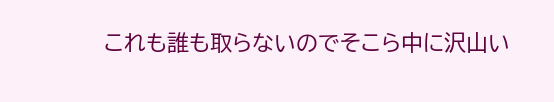これも誰も取らないのでそこら中に沢山い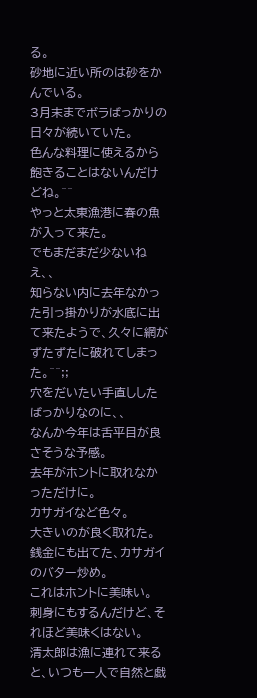る。
砂地に近い所のは砂をかんでいる。
3月末までボラばっかりの日々が続いていた。
色んな料理に使えるから飽きることはないんだけどね。^^
やっと太東漁港に春の魚が入って来た。
でもまだまだ少ないねえ、、
知らない内に去年なかった引っ掛かりが水底に出て来たようで、久々に網がずたずたに破れてしまった。^^;;
穴をだいたい手直ししたばっかりなのに、、
なんか今年は舌平目が良さそうな予感。
去年がホントに取れなかっただけに。
カサガイなど色々。
大きいのが良く取れた。
銭金にも出てた、カサガイのバター炒め。
これはホントに美味い。
刺身にもするんだけど、それほど美味くはない。
清太郎は漁に連れて来ると、いつも一人で自然と戯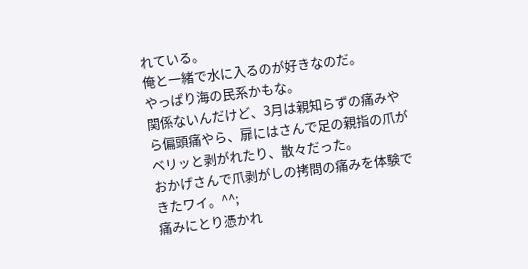れている。
俺と一緒で水に入るのが好きなのだ。
やっぱり海の民系かもな。
関係ないんだけど、3月は親知らずの痛みやら偏頭痛やら、扉にはさんで足の親指の爪がベリッと剥がれたり、散々だった。
おかげさんで爪剥がしの拷問の痛みを体験できたワイ。^^;
痛みにとり憑かれ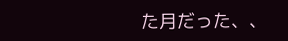た月だった、、